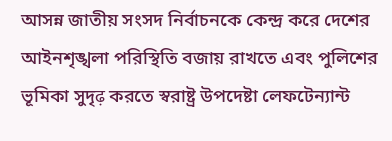আসন্ন জাতীয় সংসদ নির্বাচনকে কেন্দ্র করে দেশের আইনশৃঙ্খলা পরিস্থিতি বজায় রাখতে এবং পুলিশের ভূমিকা সুদৃढ़ করতে স্বরাষ্ট্র উপদেষ্টা লেফটেন্যান্ট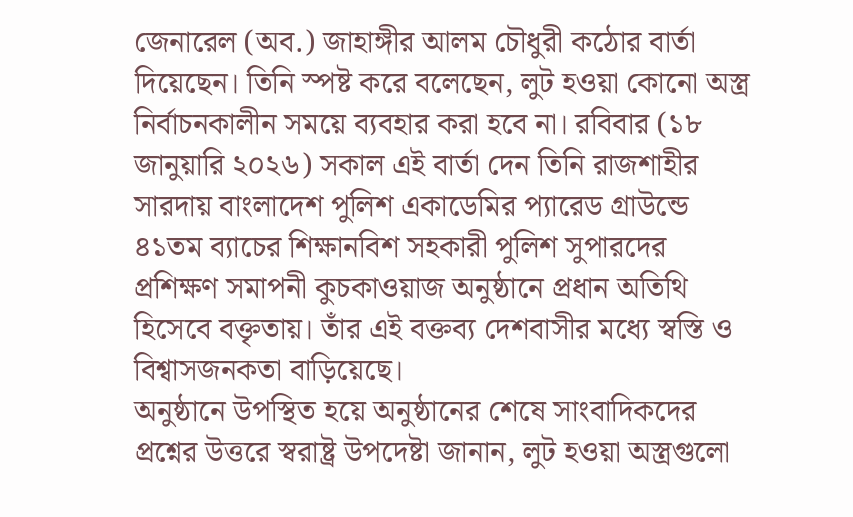জেনারেল (অব.) জাহাঙ্গীর আলম চৌধুরী কঠোর বার্তা দিয়েছেন। তিনি স্পষ্ট করে বলেছেন, লুট হওয়া কোনো অস্ত্র নির্বাচনকালীন সময়ে ব্যবহার করা হবে না। রবিবার (১৮ জানুয়ারি ২০২৬) সকাল এই বার্তা দেন তিনি রাজশাহীর সারদায় বাংলাদেশ পুলিশ একাডেমির প্যারেড গ্রাউন্ডে ৪১তম ব্যাচের শিক্ষানবিশ সহকারী পুলিশ সুপারদের প্রশিক্ষণ সমাপনী কুচকাওয়াজ অনুষ্ঠানে প্রধান অতিথি হিসেবে বক্তৃতায়। তাঁর এই বক্তব্য দেশবাসীর মধ্যে স্বস্তি ও বিশ্বাসজনকতা বাড়িয়েছে।
অনুষ্ঠানে উপস্থিত হয়ে অনুষ্ঠানের শেষে সাংবাদিকদের প্রশ্নের উত্তরে স্বরাষ্ট্র উপদেষ্টা জানান, লুট হওয়া অস্ত্রগুলো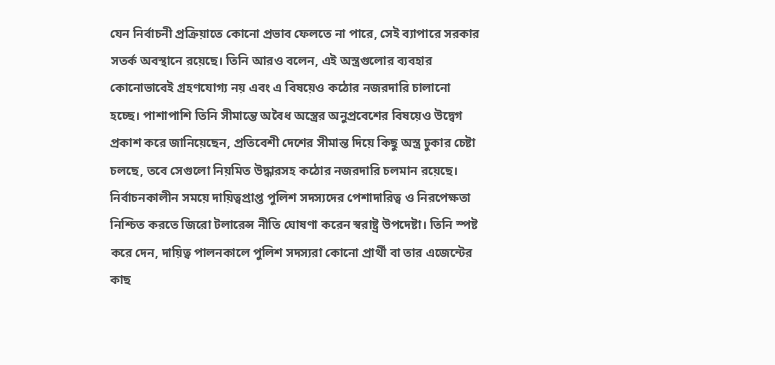যেন নির্বাচনী প্রক্রিয়াতে কোনো প্রভাব ফেলতে না পারে, সেই ব্যাপারে সরকার সতর্ক অবস্থানে রয়েছে। তিনি আরও বলেন, এই অস্ত্রগুলোর ব্যবহার কোনোভাবেই গ্রহণযোগ্য নয় এবং এ বিষয়েও কঠোর নজরদারি চালানো হচ্ছে। পাশাপাশি তিনি সীমান্তে অবৈধ অস্ত্রের অনুপ্রবেশের বিষয়েও উদ্বেগ প্রকাশ করে জানিয়েছেন, প্রতিবেশী দেশের সীমান্ত দিয়ে কিছু অস্ত্র ঢুকার চেষ্টা চলছে, তবে সেগুলো নিয়মিত উদ্ধারসহ কঠোর নজরদারি চলমান রয়েছে।
নির্বাচনকালীন সময়ে দায়িত্বপ্রাপ্ত পুলিশ সদস্যদের পেশাদারিত্ব ও নিরপেক্ষতা নিশ্চিত করতে জিরো টলারেন্স নীতি ঘোষণা করেন স্বরাষ্ট্র উপদেষ্টা। তিনি স্পষ্ট করে দেন, দায়িত্ব পালনকালে পুলিশ সদস্যরা কোনো প্রার্থী বা তার এজেন্টের কাছ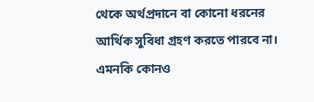থেকে অর্থপ্রদানে বা কোনো ধরনের আর্থিক সুবিধা গ্রহণ করতে পারবে না। এমনকি কোনও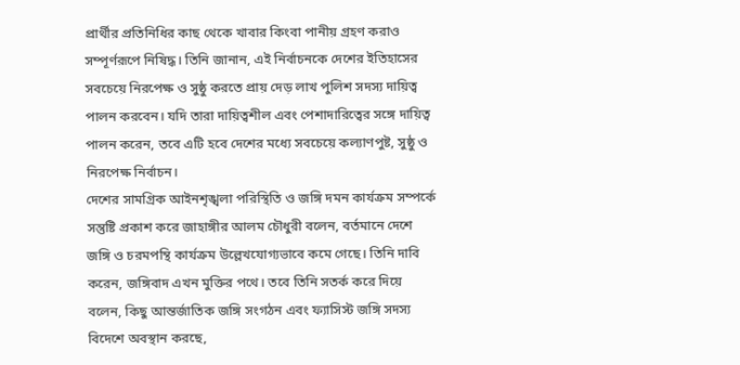প্রার্থীর প্রতিনিধির কাছ থেকে খাবার কিংবা পানীয় গ্রহণ করাও সম্পূর্ণরূপে নিষিদ্ধ। তিনি জানান, এই নির্বাচনকে দেশের ইতিহাসের সবচেয়ে নিরপেক্ষ ও সুষ্ঠু করতে প্রায় দেড় লাখ পুলিশ সদস্য দায়িত্ব পালন করবেন। যদি তারা দায়িত্বশীল এবং পেশাদারিত্বের সঙ্গে দায়িত্ব পালন করেন, তবে এটি হবে দেশের মধ্যে সবচেয়ে কল্যাণপুষ্ট, সুষ্ঠু ও নিরপেক্ষ নির্বাচন।
দেশের সামগ্রিক আইনশৃঙ্খলা পরিস্থিতি ও জঙ্গি দমন কার্যক্রম সম্পর্কে সন্তুষ্টি প্রকাশ করে জাহাঙ্গীর আলম চৌধুরী বলেন, বর্তমানে দেশে জঙ্গি ও চরমপন্থি কার্যক্রম উল্লেখযোগ্যভাবে কমে গেছে। তিনি দাবি করেন, জঙ্গিবাদ এখন মুক্তির পথে। তবে তিনি সতর্ক করে দিয়ে বলেন, কিছু আন্তর্জাতিক জঙ্গি সংগঠন এবং ফ্যাসিস্ট জঙ্গি সদস্য বিদেশে অবস্থান করছে,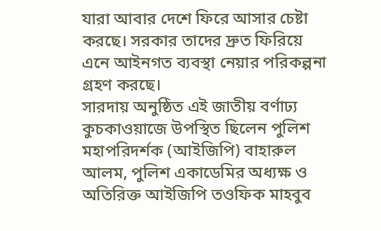যারা আবার দেশে ফিরে আসার চেষ্টা করছে। সরকার তাদের দ্রুত ফিরিয়ে এনে আইনগত ব্যবস্থা নেয়ার পরিকল্পনা গ্রহণ করছে।
সারদায় অনুষ্ঠিত এই জাতীয় বর্ণাঢ্য কুচকাওয়াজে উপস্থিত ছিলেন পুলিশ মহাপরিদর্শক (আইজিপি) বাহারুল আলম, পুলিশ একাডেমির অধ্যক্ষ ও অতিরিক্ত আইজিপি তওফিক মাহবুব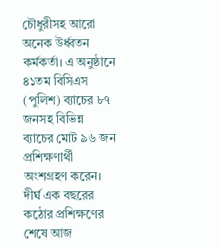চৌধুরীসহ আরো অনেক উর্ধ্বতন কর্মকর্তা। এ অনুষ্ঠানে ৪১তম বিসিএস (পুলিশ) ব্যাচের ৮৭ জনসহ বিভিন্ন ব্যাচের মোট ৯৬ জন প্রশিক্ষণার্থী অংশগ্রহণ করেন। দীর্ঘ এক বছরের কঠোর প্রশিক্ষণের শেষে আজ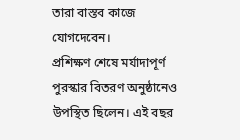তারা বাস্তব কাজে যোগদেবেন।
প্রশিক্ষণ শেষে মর্যাদাপূর্ণ পুরস্কার বিতরণ অনুষ্ঠানেও উপস্থিত ছিলেন। এই বছর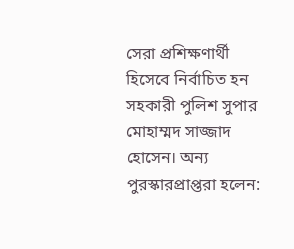সেরা প্রশিক্ষণার্থী হিসেবে নির্বাচিত হন সহকারী পুলিশ সুপার মোহাম্মদ সাজ্জাদ হোসেন। অন্য পুরস্কারপ্রাপ্তরা হলেন: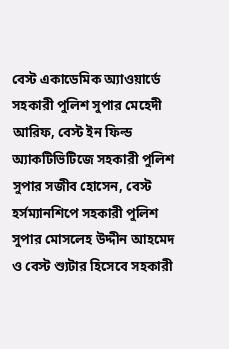বেস্ট একাডেমিক অ্যাওয়ার্ডে সহকারী পুলিশ সুপার মেহেদী আরিফ, বেস্ট ইন ফিল্ড অ্যাকটিভিটিজে সহকারী পুলিশ সুপার সজীব হোসেন, বেস্ট হর্সম্যানশিপে সহকারী পুলিশ সুপার মোসলেহ উদ্দীন আহমেদ ও বেস্ট শ্যুটার হিসেবে সহকারী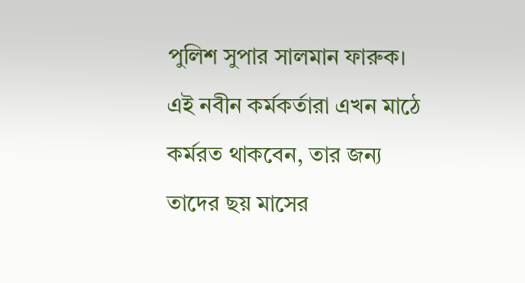পুলিশ সুপার সালমান ফারুক। এই নবীন কর্মকর্তারা এখন মাঠে কর্মরত থাকবেন, তার জন্য তাদের ছয় মাসের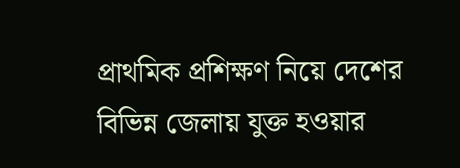প্রাথমিক প্রশিক্ষণ নিয়ে দেশের বিভিন্ন জেলায় যুক্ত হওয়ার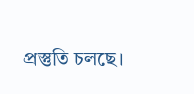প্রস্তুতি চলছে।